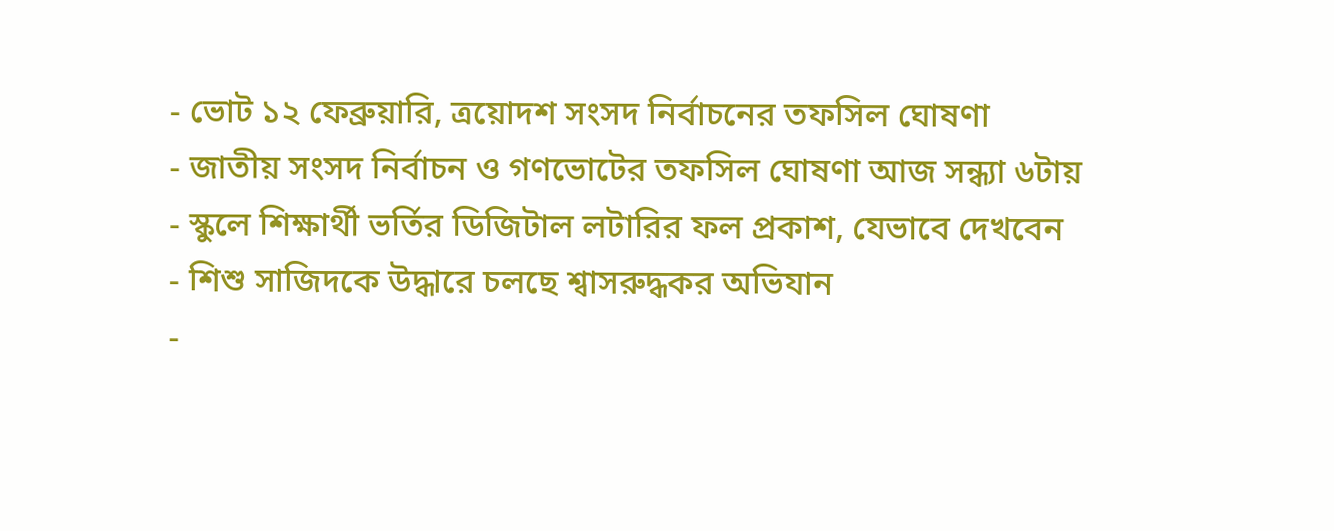- ভোট ১২ ফেব্রুয়ারি, ত্রয়োদশ সংসদ নির্বাচনের তফসিল ঘোষণা
- জাতীয় সংসদ নির্বাচন ও গণভোটের তফসিল ঘোষণা আজ সন্ধ্যা ৬টায়
- স্কুলে শিক্ষার্থী ভর্তির ডিজিটাল লটারির ফল প্রকাশ, যেভাবে দেখবেন
- শিশু সাজিদকে উদ্ধারে চলছে শ্বাসরুদ্ধকর অভিযান
-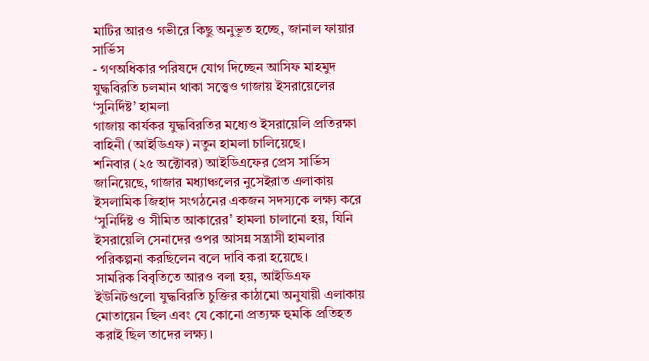মাটির আরও গভীরে কিছু অনুভূত হচ্ছে, জানাল ফায়ার সার্ভিস
- গণঅধিকার পরিষদে যোগ দিচ্ছেন আসিফ মাহমুদ
যুদ্ধবিরতি চলমান থাকা সত্ত্বেও গাজায় ইসরায়েলের ‘সুনির্দিষ্ট’ হামলা
গাজায় কার্যকর যুদ্ধবিরতির মধ্যেও ইসরায়েলি প্রতিরক্ষা বাহিনী (আইডিএফ) নতুন হামলা চালিয়েছে।
শনিবার (২৫ অক্টোবর) আইডিএফের প্রেস সার্ভিস জানিয়েছে, গাজার মধ্যাঞ্চলের নুসেইরাত এলাকায় ইসলামিক জিহাদ সংগঠনের একজন সদস্যকে লক্ষ্য করে ‘সুনির্দিষ্ট ও সীমিত আকারের’ হামলা চালানো হয়, যিনি ইসরায়েলি সেনাদের ওপর আসন্ন সন্ত্রাসী হামলার পরিকল্পনা করছিলেন বলে দাবি করা হয়েছে।
সামরিক বিবৃতিতে আরও বলা হয়, আইডিএফ ইউনিটগুলো যুদ্ধবিরতি চুক্তির কাঠামো অনুযায়ী এলাকায় মোতায়েন ছিল এবং যে কোনো প্রত্যক্ষ হুমকি প্রতিহত করাই ছিল তাদের লক্ষ্য।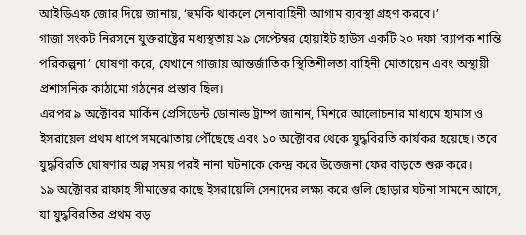আইডিএফ জোর দিয়ে জানায়, ‘হুমকি থাকলে সেনাবাহিনী আগাম ব্যবস্থা গ্রহণ করবে।’
গাজা সংকট নিরসনে যুক্তরাষ্ট্রের মধ্যস্থতায় ২৯ সেপ্টেম্বর হোয়াইট হাউস একটি ২০ দফা ‘ব্যাপক শান্তি পরিকল্পনা’ ঘোষণা করে, যেখানে গাজায় আন্তর্জাতিক স্থিতিশীলতা বাহিনী মোতায়েন এবং অস্থায়ী প্রশাসনিক কাঠামো গঠনের প্রস্তাব ছিল।
এরপর ৯ অক্টোবর মার্কিন প্রেসিডেন্ট ডোনাল্ড ট্রাম্প জানান, মিশরে আলোচনার মাধ্যমে হামাস ও ইসরায়েল প্রথম ধাপে সমঝোতায় পৌঁছেছে এবং ১০ অক্টোবর থেকে যুদ্ধবিরতি কার্যকর হয়েছে। তবে যুদ্ধবিরতি ঘোষণার অল্প সময় পরই নানা ঘটনাকে কেন্দ্র করে উত্তেজনা ফের বাড়তে শুরু করে।
১৯ অক্টোবর রাফাহ সীমান্তের কাছে ইসরায়েলি সেনাদের লক্ষ্য করে গুলি ছোড়ার ঘটনা সামনে আসে, যা যুদ্ধবিরতির প্রথম বড়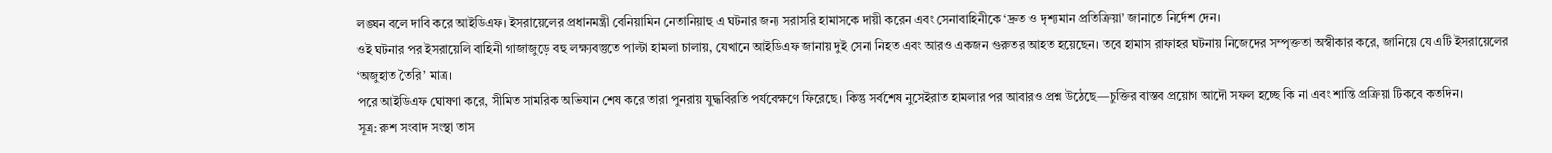লঙ্ঘন বলে দাবি করে আইডিএফ। ইসরায়েলের প্রধানমন্ত্রী বেনিয়ামিন নেতানিয়াহু এ ঘটনার জন্য সরাসরি হামাসকে দায়ী করেন এবং সেনাবাহিনীকে ‘দ্রুত ও দৃশ্যমান প্রতিক্রিয়া’ জানাতে নির্দেশ দেন।
ওই ঘটনার পর ইসরায়েলি বাহিনী গাজাজুড়ে বহু লক্ষ্যবস্তুতে পাল্টা হামলা চালায়, যেখানে আইডিএফ জানায় দুই সেনা নিহত এবং আরও একজন গুরুতর আহত হয়েছেন। তবে হামাস রাফাহর ঘটনায় নিজেদের সম্পৃক্ততা অস্বীকার করে, জানিয়ে যে এটি ইসরায়েলের ‘অজুহাত তৈরি’ মাত্র।
পরে আইডিএফ ঘোষণা করে, সীমিত সামরিক অভিযান শেষ করে তারা পুনরায় যুদ্ধবিরতি পর্যবেক্ষণে ফিরেছে। কিন্তু সর্বশেষ নুসেইরাত হামলার পর আবারও প্রশ্ন উঠেছে—চুক্তির বাস্তব প্রয়োগ আদৌ সফল হচ্ছে কি না এবং শান্তি প্রক্রিয়া টিকবে কতদিন।
সূত্র: রুশ সংবাদ সংস্থা তাস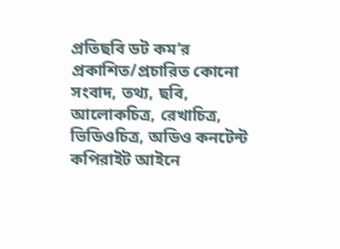প্রতিছবি ডট কম’র প্রকাশিত/প্রচারিত কোনো সংবাদ, তথ্য, ছবি, আলোকচিত্র, রেখাচিত্র, ভিডিওচিত্র, অডিও কনটেন্ট কপিরাইট আইনে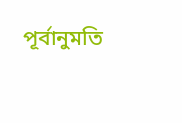পূর্বানুমতি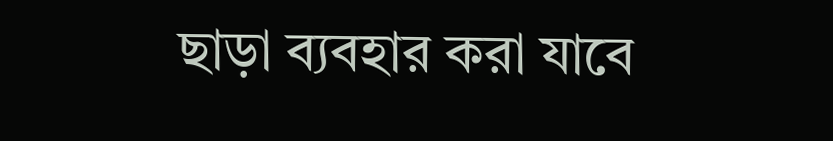ছাড়া ব্যবহার করা যাবে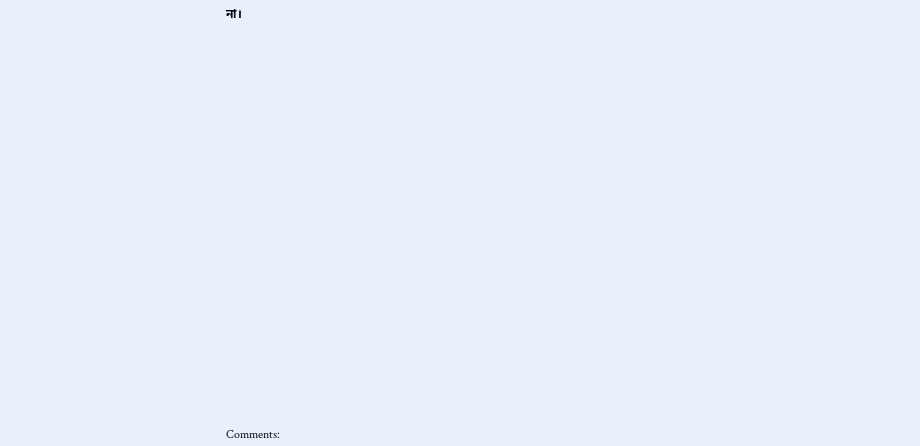না।
























Comments: